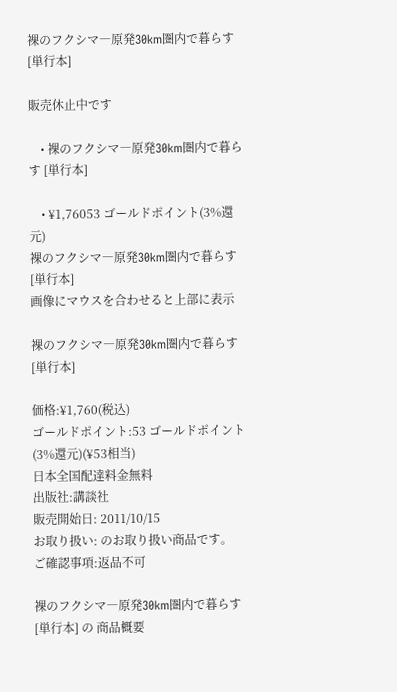裸のフクシマ―原発30km圏内で暮らす [単行本]

販売休止中です

    • 裸のフクシマ―原発30km圏内で暮らす [単行本]

    • ¥1,76053 ゴールドポイント(3%還元)
裸のフクシマ―原発30km圏内で暮らす [単行本]
画像にマウスを合わせると上部に表示

裸のフクシマ―原発30km圏内で暮らす [単行本]

価格:¥1,760(税込)
ゴールドポイント:53 ゴールドポイント(3%還元)(¥53相当)
日本全国配達料金無料
出版社:講談社
販売開始日: 2011/10/15
お取り扱い: のお取り扱い商品です。
ご確認事項:返品不可

裸のフクシマ―原発30km圏内で暮らす [単行本] の 商品概要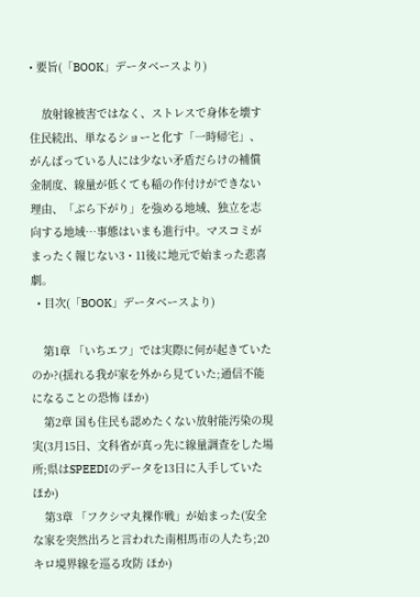• 要旨(「BOOK」データベースより)

    放射線被害ではなく、ストレスで身体を壊す住民続出、単なるショーと化す「一時帰宅」、がんばっている人には少ない矛盾だらけの補償金制度、線量が低くても稲の作付けができない理由、「ぶら下がり」を強める地域、独立を志向する地域…事態はいまも進行中。マスコミがまったく報じない3・11後に地元で始まった悲喜劇。
  • 目次(「BOOK」データベースより)

    第1章 「いちエフ」では実際に何が起きていたのか?(揺れる我が家を外から見ていた;通信不能になることの恐怖 ほか)
    第2章 国も住民も認めたくない放射能汚染の現実(3月15日、文科省が真っ先に線量調査をした場所;県はSPEEDIのデータを13日に入手していた ほか)
    第3章 「フクシマ丸裸作戦」が始まった(安全な家を突然出ろと言われた南相馬市の人たち;20キロ境界線を巡る攻防 ほか)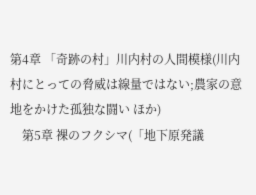第4章 「奇跡の村」川内村の人間模様(川内村にとっての脅威は線量ではない;農家の意地をかけた孤独な闘い ほか)
    第5章 裸のフクシマ(「地下原発議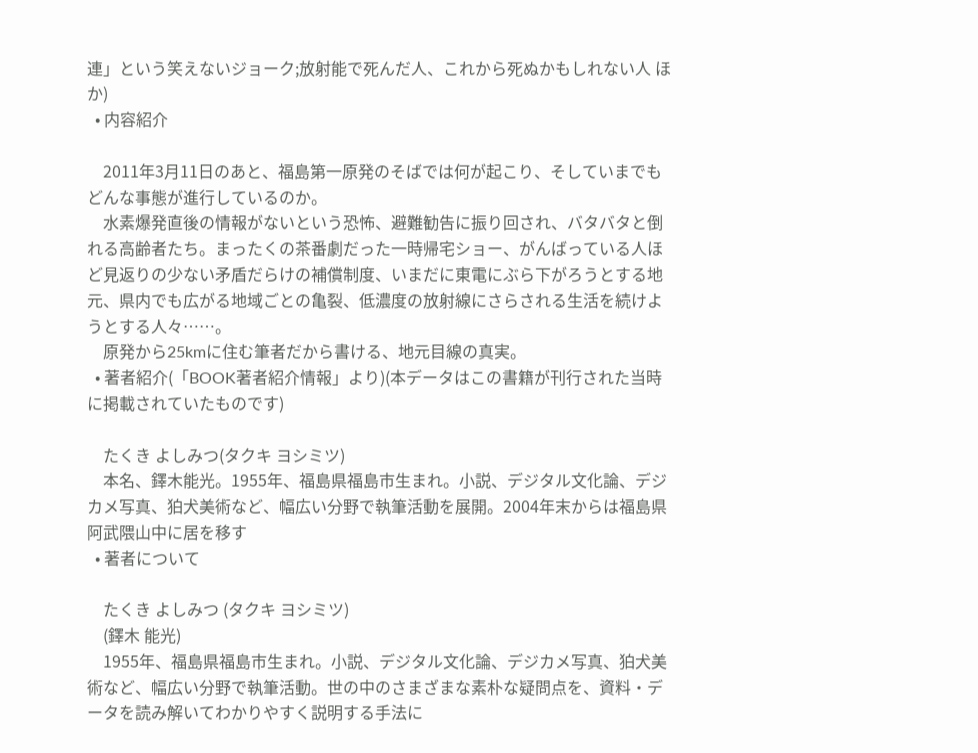連」という笑えないジョーク;放射能で死んだ人、これから死ぬかもしれない人 ほか)
  • 内容紹介

    2011年3月11日のあと、福島第一原発のそばでは何が起こり、そしていまでもどんな事態が進行しているのか。
    水素爆発直後の情報がないという恐怖、避難勧告に振り回され、バタバタと倒れる高齢者たち。まったくの茶番劇だった一時帰宅ショー、がんばっている人ほど見返りの少ない矛盾だらけの補償制度、いまだに東電にぶら下がろうとする地元、県内でも広がる地域ごとの亀裂、低濃度の放射線にさらされる生活を続けようとする人々……。
    原発から25kmに住む筆者だから書ける、地元目線の真実。
  • 著者紹介(「BOOK著者紹介情報」より)(本データはこの書籍が刊行された当時に掲載されていたものです)

    たくき よしみつ(タクキ ヨシミツ)
    本名、鐸木能光。1955年、福島県福島市生まれ。小説、デジタル文化論、デジカメ写真、狛犬美術など、幅広い分野で執筆活動を展開。2004年末からは福島県阿武隈山中に居を移す
  • 著者について

    たくき よしみつ (タクキ ヨシミツ)
    (鐸木 能光)
    1955年、福島県福島市生まれ。小説、デジタル文化論、デジカメ写真、狛犬美術など、幅広い分野で執筆活動。世の中のさまざまな素朴な疑問点を、資料・データを読み解いてわかりやすく説明する手法に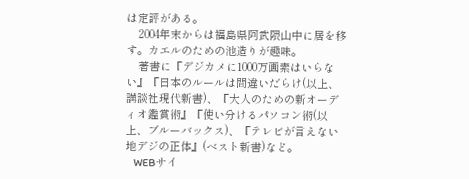は定評がある。
    2004年末からは福島県阿武隈山中に居を移す。カエルのための池造りが趣味。
    著書に『デジカメに1000万画素はいらない』『日本のルールは間違いだらけ(以上、講談社現代新書)、『大人のための新オーディオ鑑賞術』『使い分けるパソコン術(以上、ブルーバックス)、『テレビが言えない地デジの正体』(ベスト新書)など。
    WEBサイ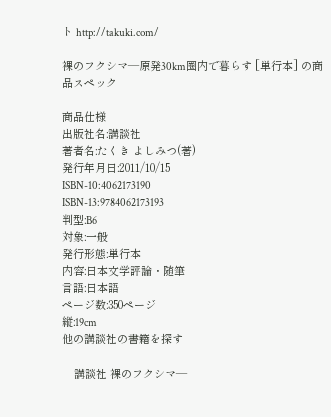ト http://takuki.com/

裸のフクシマ―原発30km圏内で暮らす [単行本] の商品スペック

商品仕様
出版社名:講談社
著者名:たくき よしみつ(著)
発行年月日:2011/10/15
ISBN-10:4062173190
ISBN-13:9784062173193
判型:B6
対象:一般
発行形態:単行本
内容:日本文学評論・随筆
言語:日本語
ページ数:350ページ
縦:19cm
他の講談社の書籍を探す

    講談社 裸のフクシマ―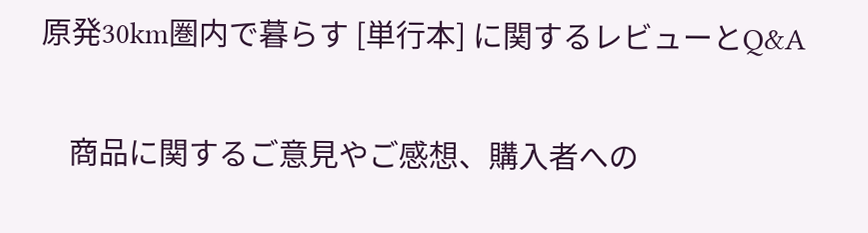原発30km圏内で暮らす [単行本] に関するレビューとQ&A

    商品に関するご意見やご感想、購入者への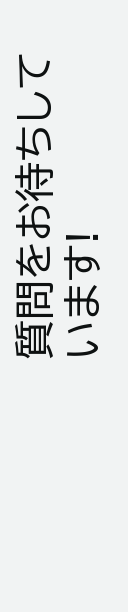質問をお待ちしています!